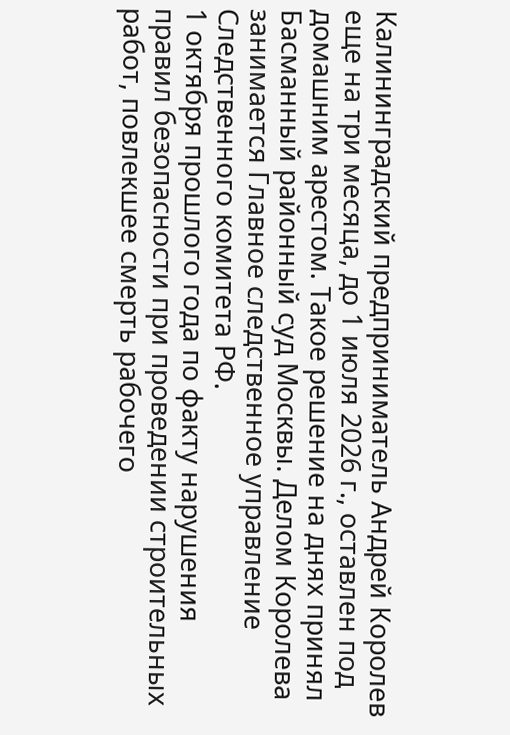Калининградский предприниматель Андрей Королев еще на три месяца, до 1 июля 2026 г., оставлен под домашним арестом. Такое решение на днях принял Басманный районный суд Москвы. Делом Королева занимается Главное следственное управление Следственного комитета РФ.
1 октября прошлого года по факту нарушения правил безопасности при проведении строительных работ, повлекшее смерть рабочего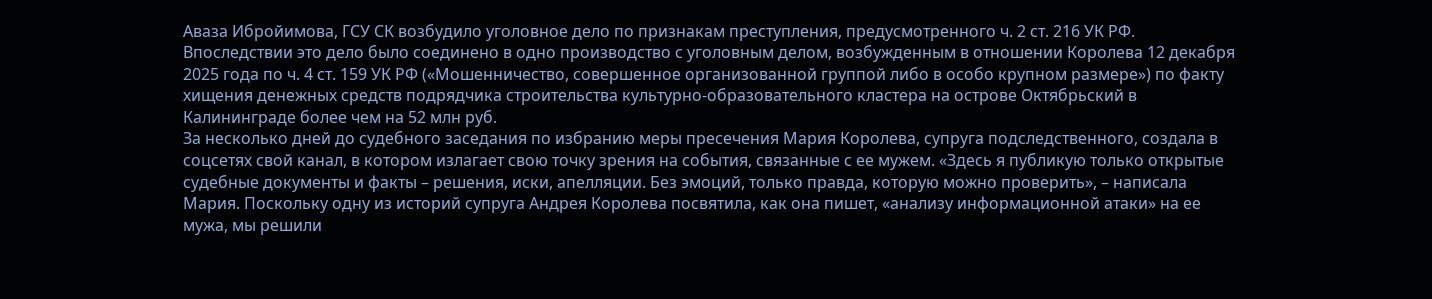Аваза Ибройимова, ГСУ СК возбудило уголовное дело по признакам преступления, предусмотренного ч. 2 ст. 216 УК РФ. Впоследствии это дело было соединено в одно производство с уголовным делом, возбужденным в отношении Королева 12 декабря 2025 года по ч. 4 ст. 159 УК РФ («Мошенничество, совершенное организованной группой либо в особо крупном размере») по факту хищения денежных средств подрядчика строительства культурно-образовательного кластера на острове Октябрьский в Калининграде более чем на 52 млн руб.
За несколько дней до судебного заседания по избранию меры пресечения Мария Королева, супруга подследственного, создала в соцсетях свой канал, в котором излагает свою точку зрения на события, связанные с ее мужем. «Здесь я публикую только открытые судебные документы и факты – решения, иски, апелляции. Без эмоций, только правда, которую можно проверить», – написала Мария. Поскольку одну из историй супруга Андрея Королева посвятила, как она пишет, «анализу информационной атаки» на ее мужа, мы решили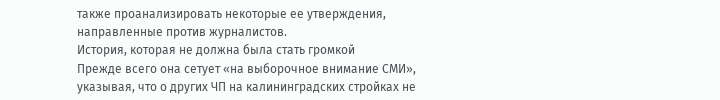также проанализировать некоторые ее утверждения, направленные против журналистов.
История, которая не должна была стать громкой
Прежде всего она сетует «на выборочное внимание СМИ», указывая, что о других ЧП на калининградских стройках не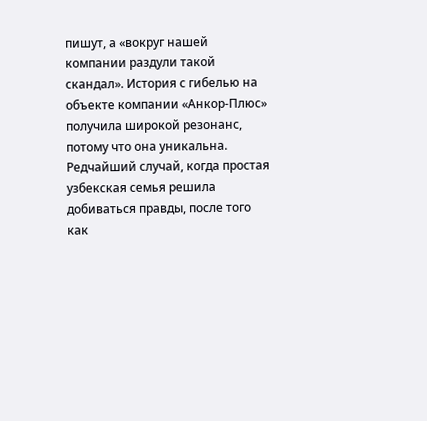пишут, а «вокруг нашей компании раздули такой скандал». История с гибелью на объекте компании «Анкор-Плюс» получила широкой резонанс, потому что она уникальна. Редчайший случай, когда простая узбекская семья решила добиваться правды, после того как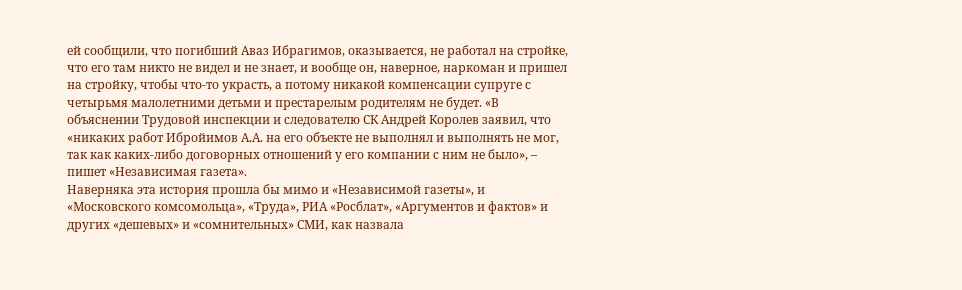ей сообщили, что погибший Аваз Ибрагимов, оказывается, не работал на стройке, что его там никто не видел и не знает, и вообще он, наверное, наркоман и пришел на стройку, чтобы что-то украсть, а потому никакой компенсации супруге с четырьмя малолетними детьми и престарелым родителям не будет. «В объяснении Трудовой инспекции и следователю СК Андрей Королев заявил, что «никаких работ Ибройимов А.А. на его объекте не выполнял и выполнять не мог, так как каких-либо договорных отношений у его компании с ним не было», – пишет «Независимая газета».
Наверняка эта история прошла бы мимо и «Независимой газеты», и «Московского комсомольца», «Труда», РИА «Росблат», «Аргументов и фактов» и других «дешевых» и «сомнительных» СМИ, как назвала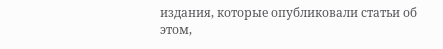издания, которые опубликовали статьи об этом,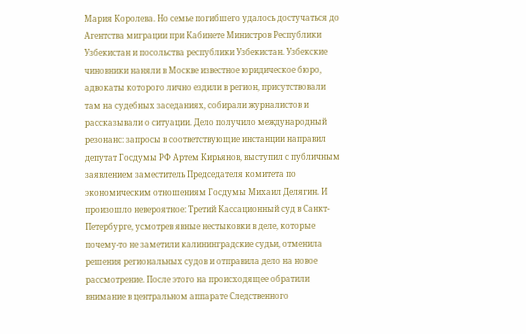Мария Королева. Но семье погибшего удалось достучаться до Агентства миграции при Кабинете Министров Республики Узбекистан и посольства республики Узбекистан. Узбекские чиновники наняли в Москве известное юридическое бюро, адвокаты которого лично ездили в регион, присутствовали там на судебных заседаниях, собирали журналистов и рассказывали о ситуации. Дело получило международный резонанс: запросы в соответствующие инстанции направил депутат Госдумы РФ Артем Кирьянов, выступил с публичным заявлением заместитель Председателя комитета по экономическим отношениям Госдумы Михаил Делягин. И произошло невероятное: Третий Кассационный суд в Санкт-Петербурге, усмотрев явные нестыковки в деле, которые почему-то не заметили калининградские судьи, отменила решения региональных судов и отправила дело на новое рассмотрение. После этого на происходящее обратили внимание в центральном аппарате Следственного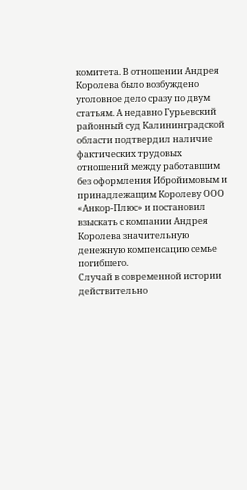комитета. В отношении Андрея Королева было возбуждено уголовное дело сразу по двум статьям. А недавно Гурьевский районный суд Калининградской области подтвердил наличие фактических трудовых отношений между работавшим без оформления Ибройимовым и принадлежащим Королеву ООО «Анкор-Плюс» и постановил взыскать с компании Андрея Королева значительную денежную компенсацию семье погибшего.
Случай в современной истории действительно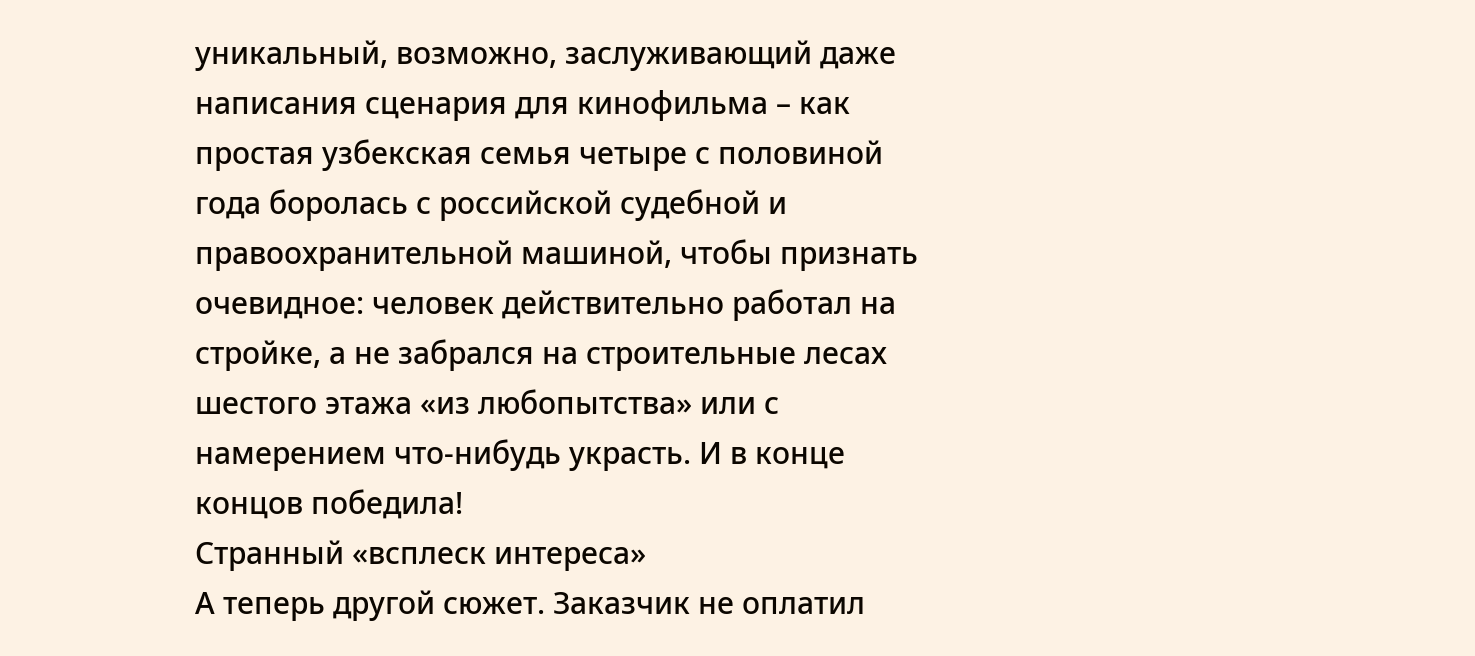уникальный, возможно, заслуживающий даже написания сценария для кинофильма – как простая узбекская семья четыре с половиной года боролась с российской судебной и правоохранительной машиной, чтобы признать очевидное: человек действительно работал на стройке, а не забрался на строительные лесах шестого этажа «из любопытства» или с намерением что-нибудь украсть. И в конце концов победила!
Странный «всплеск интереса»
А теперь другой сюжет. Заказчик не оплатил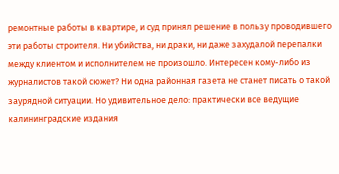ремонтные работы в квартире, и суд принял решение в пользу проводившего эти работы строителя. Ни убийства, ни драки, ни даже захудалой перепалки между клиентом и исполнителем не произошло. Интересен кому-либо из журналистов такой сюжет? Ни одна районная газета не станет писать о такой заурядной ситуации. Но удивительное дело: практически все ведущие калининградские издания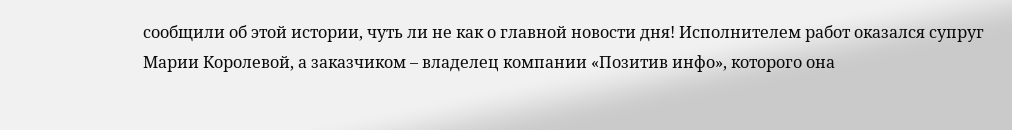сообщили об этой истории, чуть ли не как о главной новости дня! Исполнителем работ оказался супруг Марии Королевой, а заказчиком – владелец компании «Позитив инфо», которого она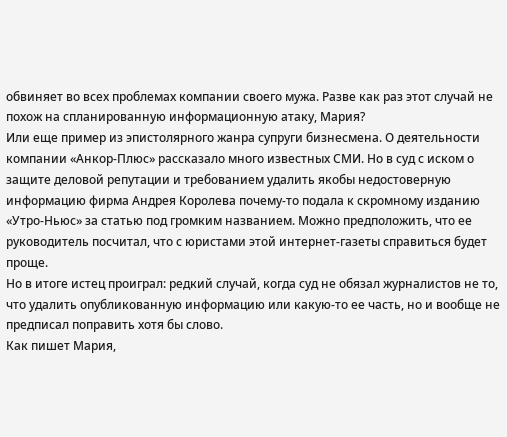обвиняет во всех проблемах компании своего мужа. Разве как раз этот случай не похож на спланированную информационную атаку, Мария?
Или еще пример из эпистолярного жанра супруги бизнесмена. О деятельности компании «Анкор-Плюс» рассказало много известных СМИ. Но в суд с иском о защите деловой репутации и требованием удалить якобы недостоверную информацию фирма Андрея Королева почему-то подала к скромному изданию «Утро-Ньюс» за статью под громким названием. Можно предположить, что ее руководитель посчитал, что с юристами этой интернет-газеты справиться будет проще.
Но в итоге истец проиграл: редкий случай, когда суд не обязал журналистов не то, что удалить опубликованную информацию или какую-то ее часть, но и вообще не предписал поправить хотя бы слово.
Как пишет Мария,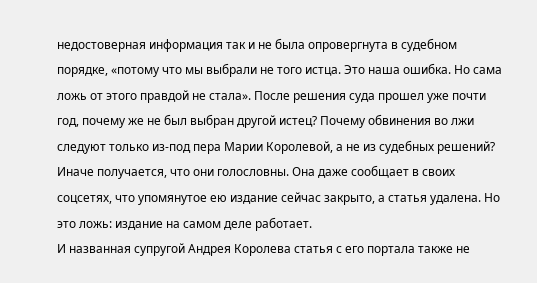недостоверная информация так и не была опровергнута в судебном порядке, «потому что мы выбрали не того истца. Это наша ошибка. Но сама ложь от этого правдой не стала». После решения суда прошел уже почти год, почему же не был выбран другой истец? Почему обвинения во лжи следуют только из-под пера Марии Королевой, а не из судебных решений? Иначе получается, что они голословны. Она даже сообщает в своих соцсетях, что упомянутое ею издание сейчас закрыто, а статья удалена. Но это ложь: издание на самом деле работает.
И названная супругой Андрея Королева статья с его портала также не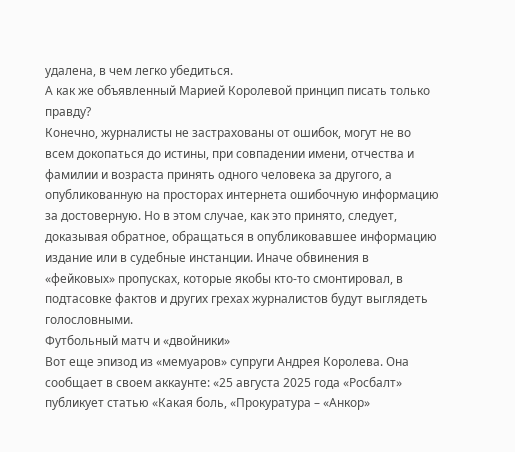удалена, в чем легко убедиться.
А как же объявленный Марией Королевой принцип писать только правду?
Конечно, журналисты не застрахованы от ошибок, могут не во всем докопаться до истины, при совпадении имени, отчества и фамилии и возраста принять одного человека за другого, а опубликованную на просторах интернета ошибочную информацию за достоверную. Но в этом случае, как это принято, следует, доказывая обратное, обращаться в опубликовавшее информацию издание или в судебные инстанции. Иначе обвинения в «фейковых» пропусках, которые якобы кто-то смонтировал, в подтасовке фактов и других грехах журналистов будут выглядеть голословными.
Футбольный матч и «двойники»
Вот еще эпизод из «мемуаров» супруги Андрея Королева. Она сообщает в своем аккаунте: «25 августа 2025 года «Росбалт» публикует статью «Какая боль, «Прокуратура – «Анкор»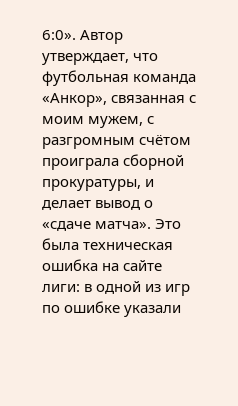6:0». Автор утверждает, что футбольная команда «Анкор», связанная с моим мужем, с разгромным счётом проиграла сборной прокуратуры, и делает вывод о «сдаче матча». Это была техническая ошибка на сайте лиги: в одной из игр по ошибке указали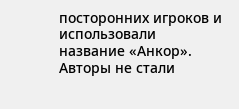посторонних игроков и использовали название «Анкор». Авторы не стали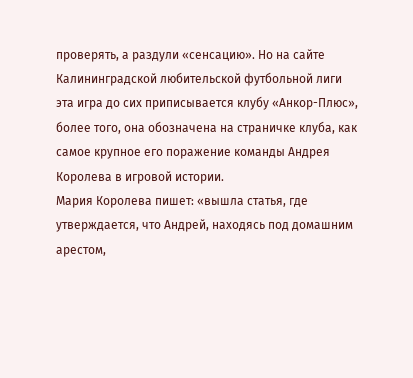проверять, а раздули «сенсацию». Но на сайте Калининградской любительской футбольной лиги эта игра до сих приписывается клубу «Анкор-Плюс», более того, она обозначена на страничке клуба, как самое крупное его поражение команды Андрея Королева в игровой истории.
Мария Королева пишет: «вышла статья, где утверждается, что Андрей, находясь под домашним арестом,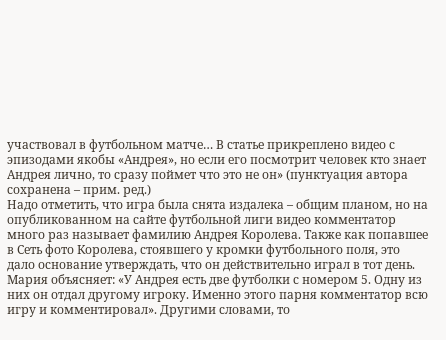участвовал в футбольном матче… В статье прикреплено видео с эпизодами якобы «Андрея», но если его посмотрит человек кто знает Андрея лично, то сразу поймет что это не он» (пунктуация автора сохранена – прим. ред.)
Надо отметить, что игра была снята издалека – общим планом, но на опубликованном на сайте футбольной лиги видео комментатор много раз называет фамилию Андрея Королева. Также как попавшее в Сеть фото Королева, стоявшего у кромки футбольного поля, это дало основание утверждать, что он действительно играл в тот день. Мария объясняет: «У Андрея есть две футболки с номером 5. Одну из них он отдал другому игроку. Именно этого парня комментатор всю игру и комментировал». Другими словами, то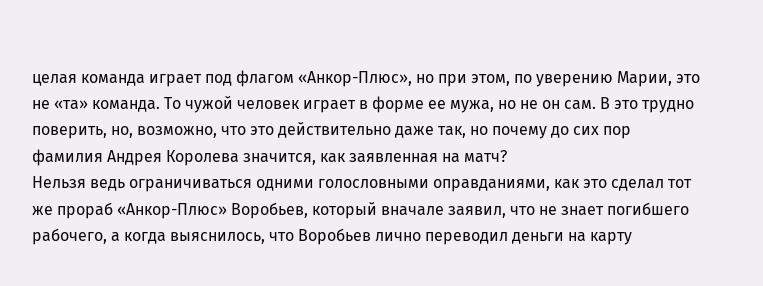целая команда играет под флагом «Анкор-Плюс», но при этом, по уверению Марии, это не «та» команда. То чужой человек играет в форме ее мужа, но не он сам. В это трудно поверить, но, возможно, что это действительно даже так, но почему до сих пор фамилия Андрея Королева значится, как заявленная на матч?
Нельзя ведь ограничиваться одними голословными оправданиями, как это сделал тот же прораб «Анкор-Плюс» Воробьев, который вначале заявил, что не знает погибшего рабочего, а когда выяснилось, что Воробьев лично переводил деньги на карту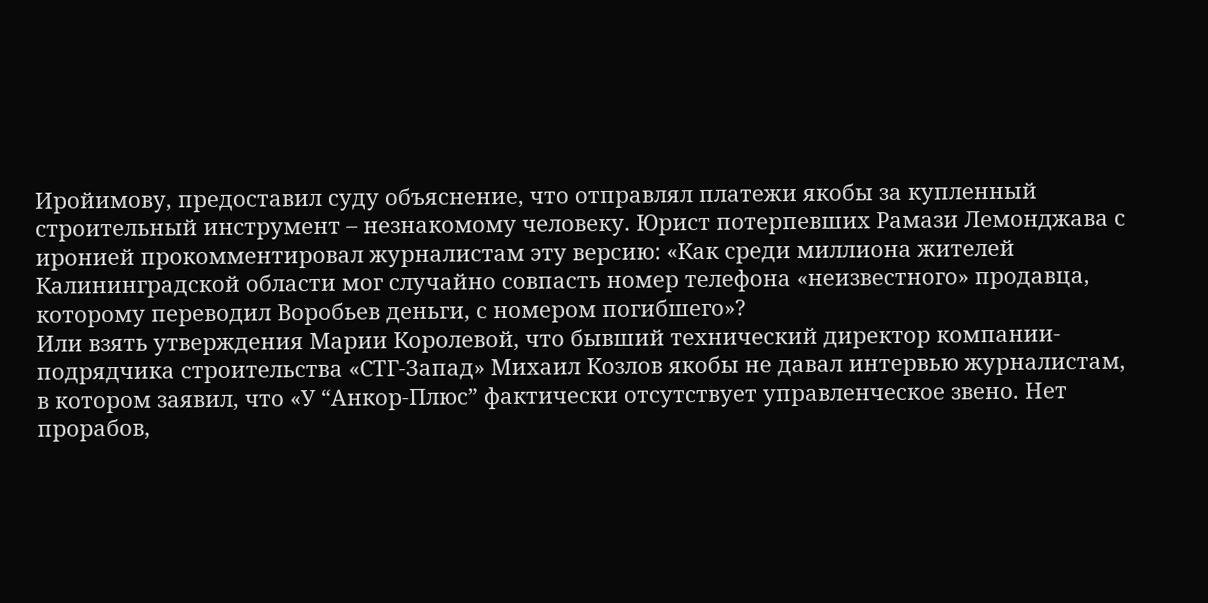Иройимову, предоставил суду объяснение, что отправлял платежи якобы за купленный строительный инструмент – незнакомому человеку. Юрист потерпевших Рамази Лемонджава с иронией прокомментировал журналистам эту версию: «Как среди миллиона жителей Калининградской области мог случайно совпасть номер телефона «неизвестного» продавца, которому переводил Воробьев деньги, с номером погибшего»?
Или взять утверждения Марии Королевой, что бывший технический директор компании-подрядчика строительства «СТГ-Запад» Михаил Козлов якобы не давал интервью журналистам, в котором заявил, что «У “Анкор-Плюс” фактически отсутствует управленческое звено. Нет прорабов,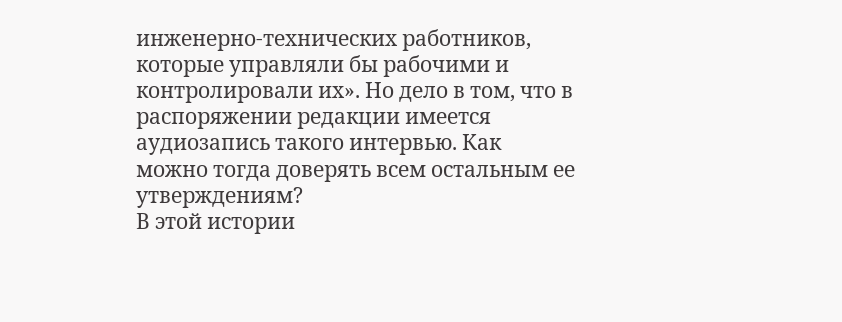инженерно-технических работников, которые управляли бы рабочими и контролировали их». Но дело в том, что в распоряжении редакции имеется аудиозапись такого интервью. Как можно тогда доверять всем остальным ее утверждениям?
В этой истории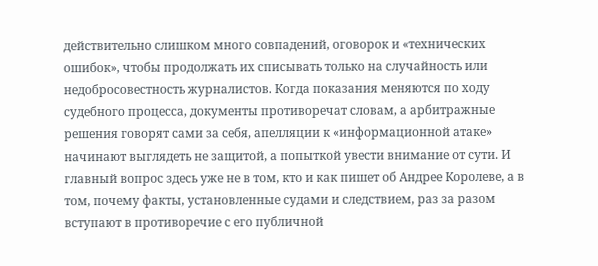действительно слишком много совпадений, оговорок и «технических ошибок», чтобы продолжать их списывать только на случайность или недобросовестность журналистов. Когда показания меняются по ходу судебного процесса, документы противоречат словам, а арбитражные решения говорят сами за себя, апелляции к «информационной атаке» начинают выглядеть не защитой, а попыткой увести внимание от сути. И главный вопрос здесь уже не в том, кто и как пишет об Андрее Королеве, а в том, почему факты, установленные судами и следствием, раз за разом вступают в противоречие с его публичной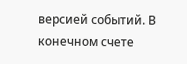версией событий. В конечном счете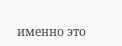именно это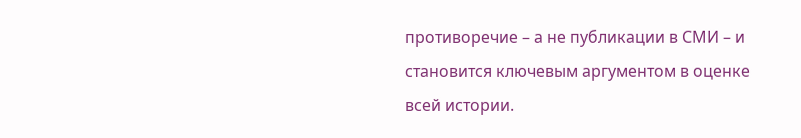противоречие – а не публикации в СМИ – и становится ключевым аргументом в оценке всей истории.